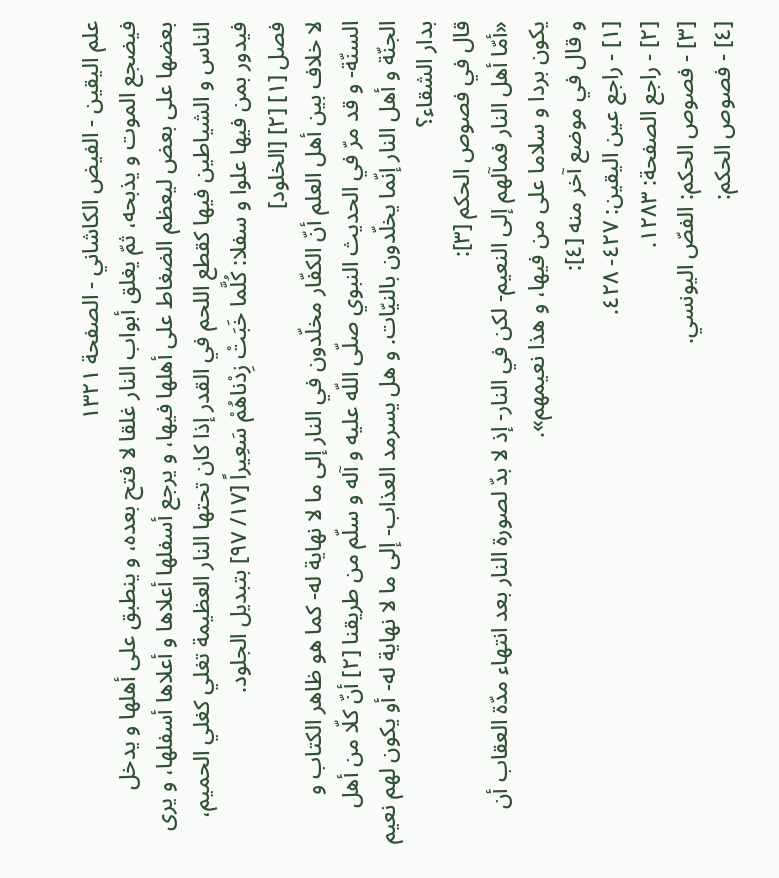علم الیقین - الفيض الكاشاني - الصفحة ١٣٢١
فيضجع الموت و يذبحه، ثمّ يغلق أبواب النار غلقا لا فتح بعده، و ينطبق على أهلها و يدخل بعضها على بعض ليعظم الضغاط على أهلها فيها، و يرجع أسفلها أعلاها و أعلاها أسفلها، و يرى الناس و الشياطين فيها كقطع اللحم في القدر إذا كان تحتها النار العظيمة تغلي كغلي الحميم، فيدور بمن فيها علوا و سفلا: كُلَّما خَبَتْ زِدْناهُمْ سَعِيراً [١٧/ ٩٧] بتبديل الجلود.
فصل [١] [٢] [الخلود]
لا خلاف بين أهل العلم أنّ الكفّار مخلّدون في النار إلى ما لا نهاية له- كما هو ظاهر الكتاب و السنّة- و قد مرّ في الحديث النبوي صلّى اللّه عليه و آله و سلّم من طريقنا [٢] أنّ كلّا من أهل الجنّة و أهل النار إنّما يخلّدون بالنيّات. و هل يسرمد العذاب- إلى ما لا نهاية له- أو يكون لهم نعيم بدار الشقاء؟
قال في فصوص الحكم [٣]:
«أمّا أهل النار فمآلهم إلى النعيم- لكن في النار- إذ لا بدّ لصورة النار بعد انتهاء مدّة العقاب أن يكون بردا و سلاما على من فيها، و هذا نعيمهم».
و قال في موضع آخر منه [٤]:
[١] - راجع عين اليقين: ٤٢٧- ٤٢٨.
[٢] - راجع الصفحة: ١٢٨٣.
[٣] - فصوص الحكم: الفصّ اليونسي.
[٤] - فصوص الحكم: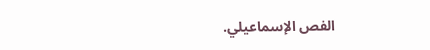الفص الإسماعيلي.